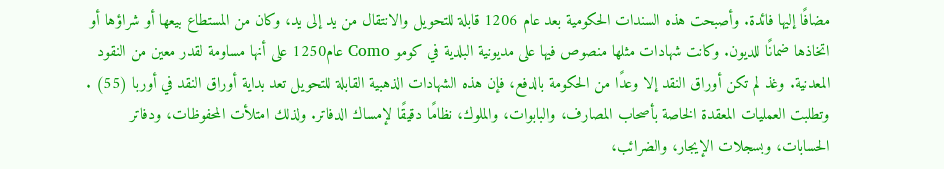مضافًا إليها فائدة. وأصبحت هذه السندات الحكومية بعد عام 1206 قابلة للتحويل والانتقال من يد إلى يد، وكان من المستطاع بيعها أو شراؤها أو اتخاذها ضمانًا للديون. وكانت شهادات مثلها منصوص فيها على مديونية البلدية في كومو Como عام1250 على أنها مساومة لقدر معين من النقود المعدنية. وغذ لم تكن أوراق النقد إلا وعدًا من الحكومة بالدفع، فإن هذه الشهادات الذهبية القابلة للتحويل تعد بداية أوراق النقد في أوربا (55) .
وتطلبت العمليات المعقدة الخاصة بأصحاب المصارف، والبابوات، والملوك، نظامًا دقيقًا لإمساك الدفاتر. ولذلك امتلأت المحفوظات، ودفاتر الحسابات، وبسجلات الإيجار، والضرائب،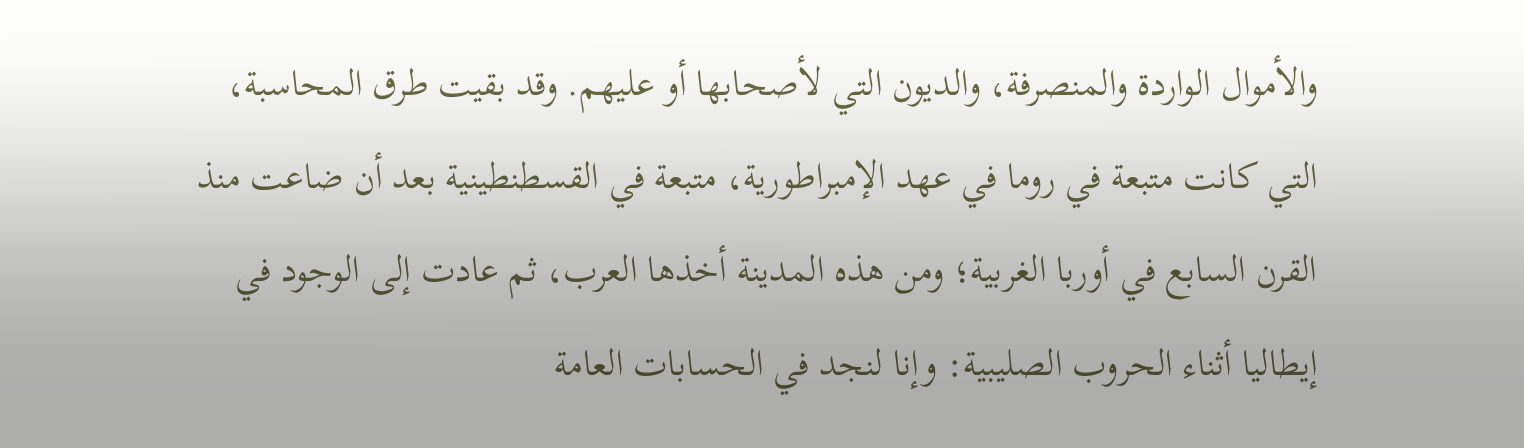والأموال الواردة والمنصرفة، والديون التي لأصحابها أو عليهم. وقد بقيت طرق المحاسبة، التي كانت متبعة في روما في عهد الإمبراطورية، متبعة في القسطنطينية بعد أن ضاعت منذ القرن السابع في أوربا الغربية؛ ومن هذه المدينة أخذها العرب، ثم عادت إلى الوجود في إيطاليا أثناء الحروب الصليبية: وإنا لنجد في الحسابات العامة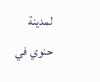لمدينة حنوي في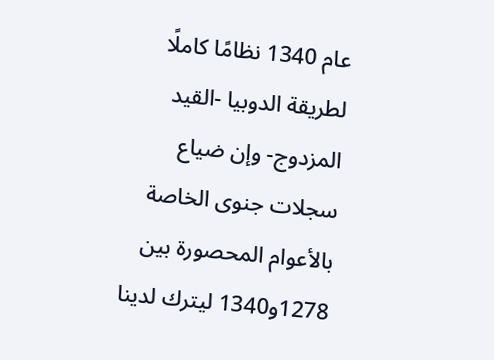عام 1340 نظامًا كاملًا لطريقة الدوبيا -القيد المزدوج- وإن ضياع سجلات جنوى الخاصة بالأعوام المحصورة بين 1278و1340 ليترك لدينا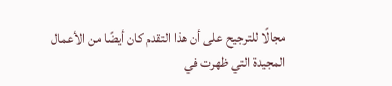مجالًا للترجيح على أن هذا التقدم كان أيضًا من الأعمال المجيدة التي ظهرت في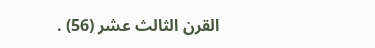القرن الثالث عشر (56) .